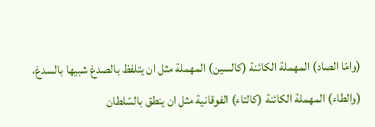(وامّا الصاد) المهملة الكائنة (كالسين) المهملة مثل ان يتلفظ بالصدغ شبيها بالسدغ، (والطاء) المهملة الكائنة (كالتاء) الفوقانية مثل ان ينطق بالسّلطان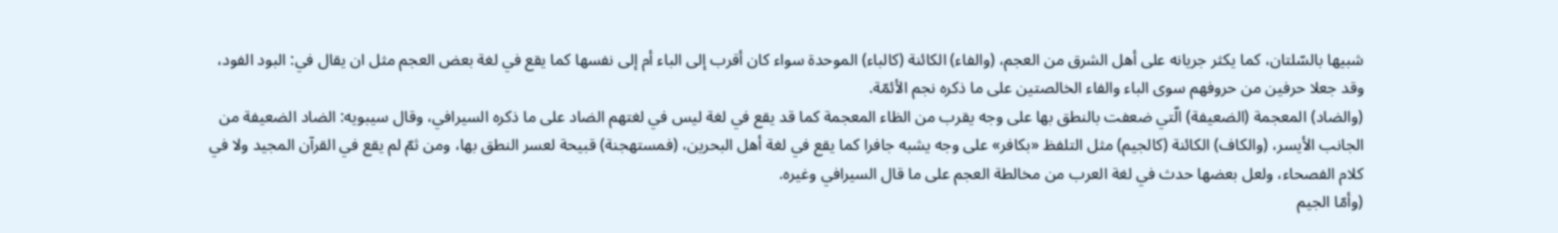شبيها بالسّلتان، كما يكثر جريانه على أهل الشرق من العجم، (والفاء) الكائنة (كالباء) الموحدة سواء كان أقرب إلى الباء أم إلى نفسها كما يقع في لغة بعض العجم مثل ان يقال في: البود الفود، وقد جعلا حرفين من حروفهم سوى الباء والفاء الخالصتين على ما ذكره نجم الأئمّة.
(والضاد) المعجمة (الضعيفة) الّتي ضعفت بالنطق بها على وجه يقرب من الظاء المعجمة كما قد يقع في لغة ليس في لغتهم الضاد على ما ذكره السيرافي، وقال سيبويه: الضاد الضعيفة من الجانب الأيسر، (والكاف) الكائنة (كالجيم) مثل التلفظ «بكافر» على وجه يشبه جافرا كما يقع في لغة أهل البحرين، (فمستهجنة) قبيحة لعسر النطق بها، ومن ثمّ لم يقع في القرآن المجيد ولا في كلام الفصحاء، ولعل بعضها حدث في لغة العرب من مخالطة العجم على ما قال السيرافي وغيره.
(وأمّا الجيم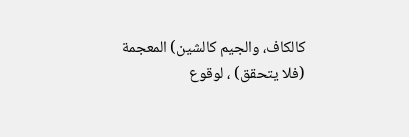كالكاف، والجيم كالشين) المعجمة (فلا يتحقق) ، لوقوع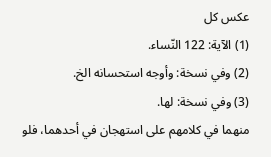عكس كل
(1) الآية: 122 النّساء.
(2) وفي نسخة: وأوجه استحسانه الخ.
(3) وفي نسخة: لها.
منهما في كلامهم على استهجان في أحدهما، فلو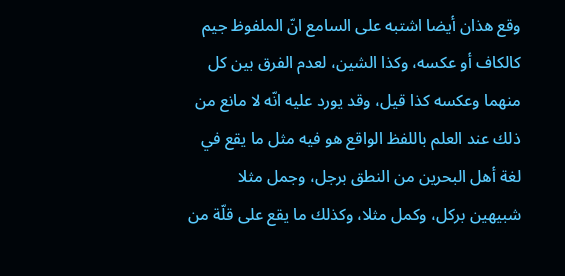وقع هذان أيضا اشتبه على السامع انّ الملفوظ جيم كالكاف أو عكسه، وكذا الشين، لعدم الفرق بين كل منهما وعكسه كذا قيل، وقد يورد عليه انّه لا مانع من ذلك عند العلم باللفظ الواقع هو فيه مثل ما يقع في لغة أهل البحرين من النطق برجل، وجمل مثلا شبيهين بركل، وكمل مثلا، وكذلك ما يقع على قلّة من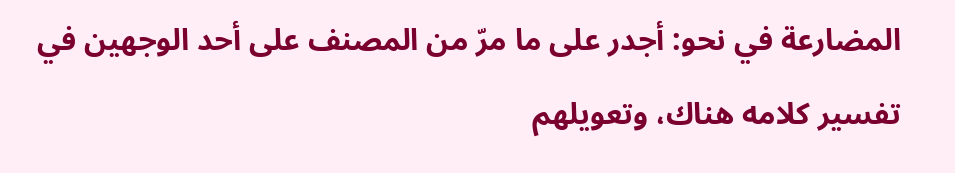المضارعة في نحو: أجدر على ما مرّ من المصنف على أحد الوجهين في تفسير كلامه هناك، وتعويلهم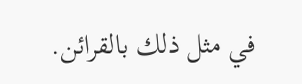في مثل ذلك بالقرائن.